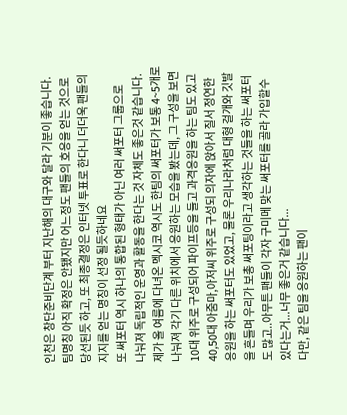인천은 창단준비단계 부터 지난해의 대구와 달라 기분이 좋습니다.
팀명칭 아직 확정은 안됐지만 어느정도 팬들의 호응을 얻는 것으로
당선된듯 하고, 또 최종결정은 인터넷 투표로 한다니 더더욱 팬들의
지지를 얻는 명칭이 선정 될듯하네요
또 써포터 역시 하나의 통합된 형태가 아닌 여러 써포터 그룹으로
나눠져 독립적인 운영과 활동을 한다는 것 자체도 좋은것 같습니다.
제가 올 여름에 다녀온 멕시코 역시도 한팀의 써포터가 보통 4~5개로
나눠져 각기 다른 위치에서 응원하는 모습을 봤는데, 그 구성을 보면
10대 위주로 구성되어 파이프등을 들고 과격응원을 하는 팀도 있고
40,50대 아줌마,아저씨 위주로 구성되 의자에 앉아서 질서 정연한
응원을 하는 써포터도 있었고, 물론 우리나라처럼 대형 걸개와 깃발
을 흔들며 우리가 보총 써포팅이라고 생각하는 것들을 하는 써포터
도 많고..아무튼 팬들이 각자 구미메 맞는 써포터를 골라 가입할수
있다는거...너무 좋은거 같습니다...
다만, 같은 팀을 응원하는 팬이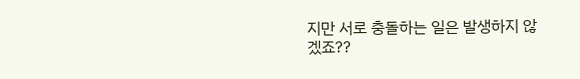지만 서로 충돌하는 일은 발생하지 않
겠죠??